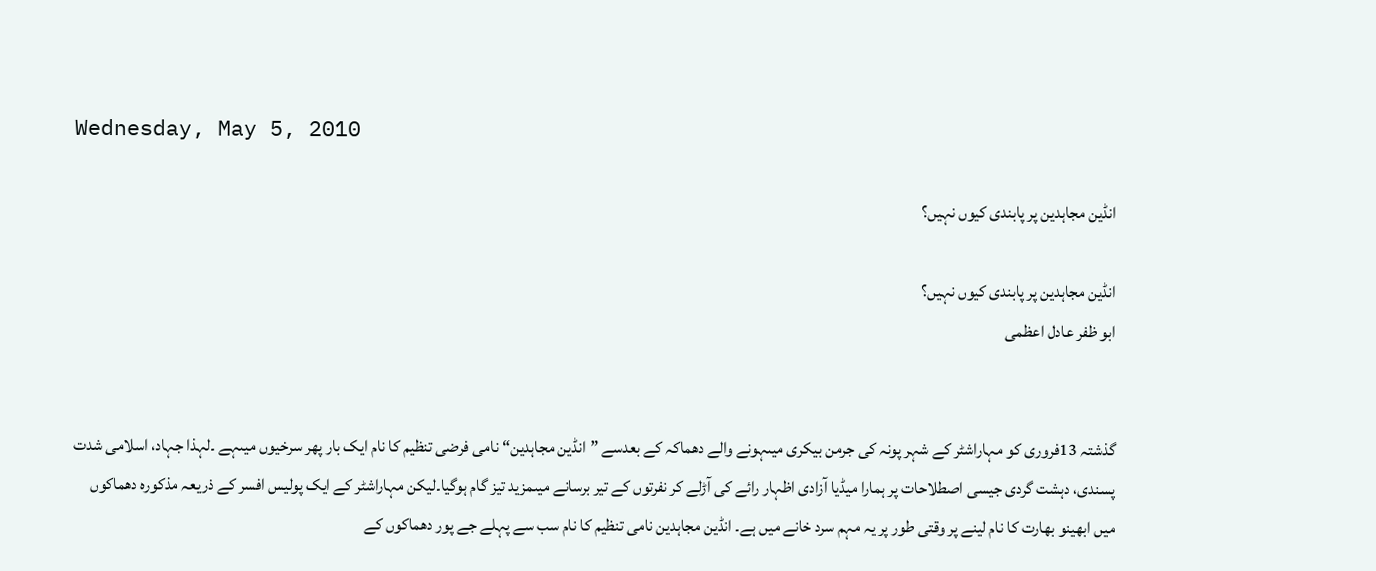Wednesday, May 5, 2010

انڈین مجاہدین پر پابندی کیوں نہیں؟

انڈین مجاہدین پر پابندی کیوں نہیں؟
ابو ظفر عادل اعظمی


گذشتہ 13فروری کو مہاراشٹر کے شہر پونہ کی جرمن بیکری میںہونے والے دھماکہ کے بعدسے ”انڈین مجاہدین“ نامی فرضی تنظیم کا نام ایک بار پھر سرخیوں میںہے ۔لہذا جہاد، اسلامی شدت پسندی، دہشت گردی جیسی اصطلاحات پر ہمارا میڈیا آزادی اظہار رائے کی آڑلے کر نفرتوں کے تیر برسانے میںمزید تیز گام ہوگیا۔لیکن مہاراشٹر کے ایک پولیس افسر کے ذریعہ مذکورہ دھماکوں میں ابھینو بھارت کا نام لینے پر وقتی طور پر یہ مہم سرد خانے میں ہے۔ انڈین مجاہدین نامی تنظیم کا نام سب سے پہلے جے پور دھماکوں کے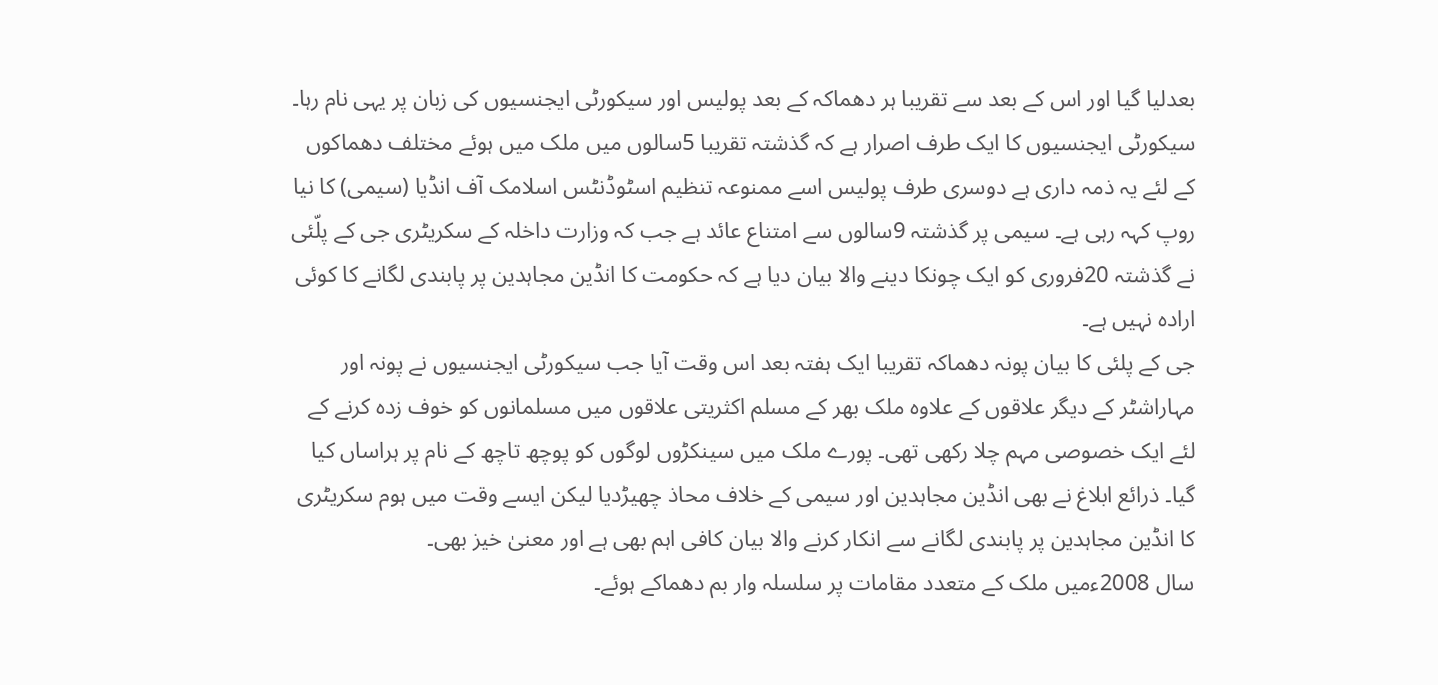بعدلیا گیا اور اس کے بعد سے تقریبا ہر دھماکہ کے بعد پولیس اور سیکورٹی ایجنسیوں کی زبان پر یہی نام رہا۔
سیکورٹی ایجنسیوں کا ایک طرف اصرار ہے کہ گذشتہ تقریبا 5سالوں میں ملک میں ہوئے مختلف دھماکوں کے لئے یہ ذمہ داری ہے دوسری طرف پولیس اسے ممنوعہ تنظیم اسٹوڈنٹس اسلامک آف انڈیا (سیمی) کا نیا روپ کہہ رہی ہے۔ سیمی پر گذشتہ 9سالوں سے امتناع عائد ہے جب کہ وزارت داخلہ کے سکریٹری جی کے پلّئی نے گذشتہ 20فروری کو ایک چونکا دینے والا بیان دیا ہے کہ حکومت کا انڈین مجاہدین پر پابندی لگانے کا کوئی ارادہ نہیں ہے۔
جی کے پلئی کا بیان پونہ دھماکہ تقریبا ایک ہفتہ بعد اس وقت آیا جب سیکورٹی ایجنسیوں نے پونہ اور مہاراشٹر کے دیگر علاقوں کے علاوہ ملک بھر کے مسلم اکثریتی علاقوں میں مسلمانوں کو خوف زدہ کرنے کے لئے ایک خصوصی مہم چلا رکھی تھی۔ پورے ملک میں سینکڑوں لوگوں کو پوچھ تاچھ کے نام پر ہراساں کیا گیا۔ ذرائع ابلاغ نے بھی انڈین مجاہدین اور سیمی کے خلاف محاذ چھیڑدیا لیکن ایسے وقت میں ہوم سکریٹری کا انڈین مجاہدین پر پابندی لگانے سے انکار کرنے والا بیان کافی اہم بھی ہے اور معنیٰ خیز بھی۔
سال 2008ءمیں ملک کے متعدد مقامات پر سلسلہ وار بم دھماکے ہوئے۔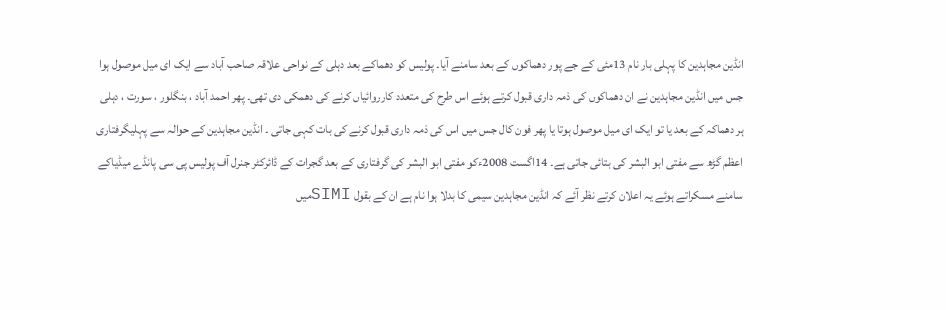انڈین مجاہدین کا پہلی بار نام 13مئی کے جے پور دھماکوں کے بعد سامنے آیا۔ پولیس کو دھماکے بعد دہلی کے نواحی علاقہ صاحب آباد سے ایک ای میل موصول ہوا جس میں انڈین مجاہدین نے ان دھماکوں کی ذمہ داری قبول کرتے ہوئے اس طرح کی متعدد کارروائیاں کرنے کی دھمکی دی تھی۔ پھر احمد آباد ، بنگلور ، سورت ، دہلی ہر دھماکہ کے بعد یا تو ایک ای میل موصول ہوتا یا پھر فون کال جس میں اس کی ذمہ داری قبول کرنے کی بات کہی جاتی ۔ انڈین مجاہدین کے حوالہ سے پہلیگرفتاری اعظم گڑھ سے مفتی ابو البشر کی بتائی جاتی ہے۔ 14اگست 2008ءکو مفتی ابو البشر کی گرفتاری کے بعد گجرات کے ڈائرکٹر جنرل آف پولیس پی سی پانڈے میڈیاکے سامنے مسکراتے ہوئے یہ اعلان کرتے نظر آئے کہ انڈین مجاہدین سیمی کا بدلا ہوا نام ہے ان کے بقول SIMIمیں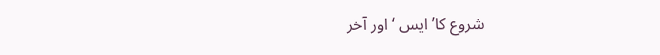شروع کا’ایس ‘اور آخر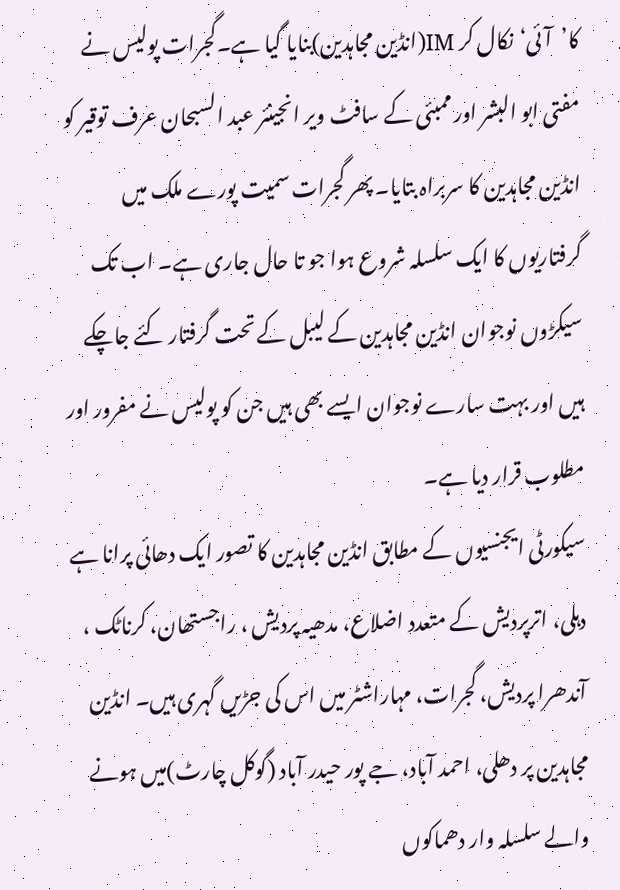کا’آئی‘نکال کر IM(انڈین مجاہدین)بنایا گیا ہے۔گجرات پولیس نے مفتی ابو البشر اور ممبئی کے سافٹ ویر انجینئر عبد السبحان عرف توقیر کو انڈین مجاہدین کا سربراہ بتایا۔ پھر گجرات سمیت پورے ملک میں گرفتاریوں کا ایک سلسلہ شروع ہوا جو تا حال جاری ہے۔ اب تک سیکڑوں نوجوان انڈین مجاہدین کے لیبل کے تحت گرفتار کئے جاچکے ہیں اور بہت سارے نوجوان ایسے بھی ہیں جن کو پولیس نے مفرور اور مطلوب قرار دیا ہے۔
سیکورٹی ایجنسیوں کے مطابق انڈین مجاہدین کا تصور ایک دھائی پرانا ہے دہلی، اترپردیش کے متعدد اضلاع، مدھیہ پردیش ، راجستھان، کرناٹک ، آندھرا پردیش، گجرات، مہاراشٹر میں اس کی جڑیں گہری ہیں۔ انڈین مجاہدین پر دھلی، احمد آباد، جے پور حیدر آباد (گوکل چارٹ)میں ہونے والے سلسلہ وار دھماکوں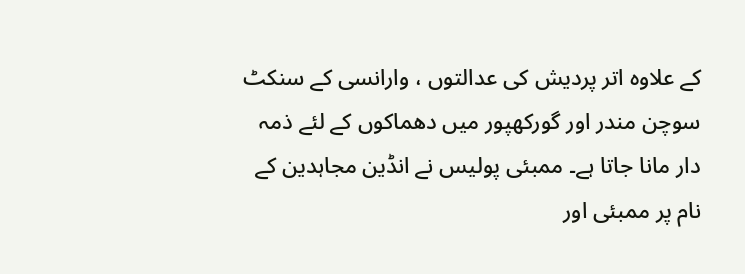کے علاوہ اتر پردیش کی عدالتوں ، وارانسی کے سنکٹ سوچن مندر اور گورکھپور میں دھماکوں کے لئے ذمہ دار مانا جاتا ہے۔ ممبئی پولیس نے انڈین مجاہدین کے نام پر ممبئی اور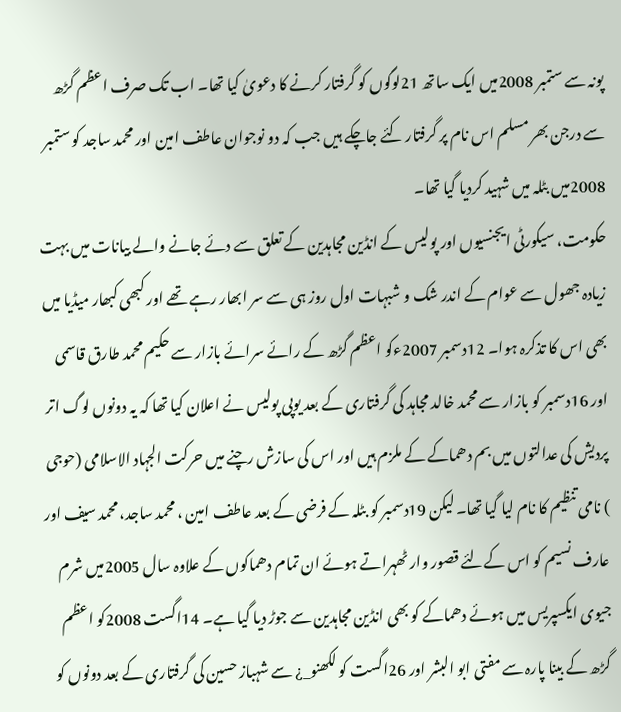پونہ سے ستمبر 2008میں ایک ساتھ 21لوگوں کو گرفتار کرنے کا دعویٰ کیا تھا۔ اب تک صرف اعظم گڑھ سے درجن بھر مسلم اس نام پر گرفتار کئے جاچکے ہیں جب کہ دو نوجوان عاطف امین اور محمد ساجد کو ستمبر 2008میں بٹلہ میں شہید کردیا گیا تھا۔
حکومت، سیکورٹی ایجنسیوں اور پولیس کے انڈین مجاہدین کے تعلق سے دئے جانے والے بیانات میں بہت زیادہ جھول سے عوام کے اندر شک و شبہات اول روز ہی سے سر ابھار رہے تھے اور کبھی کبھار میڈیا میں بھی اس کا تذکرہ ہوا۔ 12دسمبر 2007ءکو اعظم گڑھ کے رائے سرائے بازار سے حکیم محمد طارق قاسمی اور 16دسمبر کو بازار سے محمد خالد مجاہد کی گرفتاری کے بعد یوپی پولیس نے اعلان کیا تھا کہ یہ دونوں لوگ اتر پردیش کی عدالتوں میں بم دھماکے کے ملزم ہیں اور اس کی سازش رچنے میں حرکت الجہاد الاسلامی (حوجی ) نامی تنظیم کا نام لیا گیا تھا۔ لیکن 19دسمبر کو بٹلہ کے فرضی کے بعد عاطف امین ، محمد ساجد، محمد سیف اور عارف نسیم کو اس کےلئے قصور وار ٹھہراتے ہوئے ان تمام دھماکوں کے علاوہ سال 2005میں شرم جیوی ایکسپریس میں ہوئے دھماکے کو بھی انڈین مجاہدین سے جوڑ دیا گیا ہے۔ 14اگست 2008کو اعظم گڑھ کے بینا پارہ سے مفتی ابو البشر اور 26اگست کو لکھنو_¿ سے شہباز حسین کی گرفتاری کے بعد دونوں کو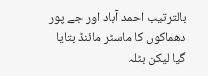بالترتیب احمد آباد اور جے پور دھماکوں کا ماسٹر مائنڈ بتایا گیا لیکن بٹلہ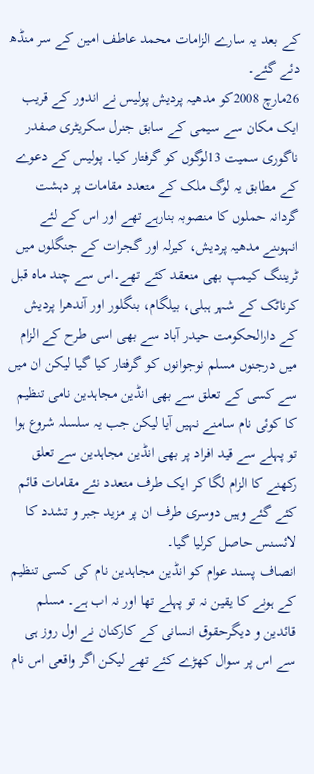کے بعد یہ سارے الزامات محمد عاطف امین کے سر منڈھ دئے گئے۔
26مارچ 2008کو مدھیہ پردیش پولیس نے اندور کے قریب ایک مکان سے سیمی کے سابق جنرل سکریٹری صفدر ناگوری سمیت 13لوگوں کو گرفتار کیا۔ پولیس کے دعوے کے مطابق یہ لوگ ملک کے متعدد مقامات پر دہشت گردانہ حملوں کا منصوبہ بنارہے تھے اور اس کے لئے انہوںنے مدھیہ پردیش، کیرلہ اور گجرات کے جنگلوں میں ٹریننگ کیمپ بھی منعقد کئے تھے۔اس سے چند ماہ قبل کرناٹک کے شہر ہبلی، بیلگام، بنگلور اور آندھرا پردیش کے دارالحکومت حیدر آباد سے بھی اسی طرح کے الزام میں درجنوں مسلم نوجوانوں کو گرفتار کیا گیا لیکن ان میں سے کسی کے تعلق سے بھی انڈین مجاہدین نامی تنظیم کا کوئی نام سامنے نہیں آیا لیکن جب یہ سلسلہ شروع ہوا تو پہلے سے قید افراد پر بھی انڈین مجاہدین سے تعلق رکھنے کا الزام لگا کر ایک طرف متعدد نئے مقامات قائم کئے گئے وہیں دوسری طرف ان پر مزید جبر و تشدد کا لائسنس حاصل کرلیا گیا۔
انصاف پسند عوام کو انڈین مجاہدین نام کی کسی تنظیم کے ہونے کا یقین نہ تو پہلے تھا اور نہ اب ہے۔ مسلم قائدین و دیگرحقوق انسانی کے کارکنان نے اول روز ہی سے اس پر سوال کھڑے کئے تھے لیکن اگر واقعی اس نام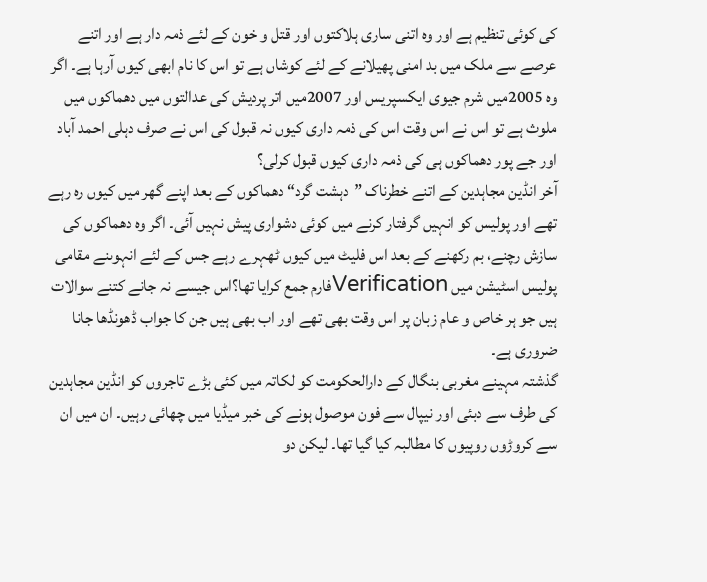کی کوئی تنظیم ہے اور وہ اتنی ساری ہلاکتوں اور قتل و خون کے لئے ذمہ دار ہے اور اتنے عرصے سے ملک میں بد امنی پھیلانے کے لئے کوشاں ہے تو اس کا نام ابھی کیوں آرہا ہے۔ اگر وہ 2005میں شرم جیوی ایکسپریس اور 2007میں اتر پردیش کی عدالتوں میں دھماکوں میں ملوث ہے تو اس نے اس وقت اس کی ذمہ داری کیوں نہ قبول کی اس نے صرف دہلی احمد آباد اور جے پور دھماکوں ہی کی ذمہ داری کیوں قبول کرلی؟
آخر انڈین مجاہدین کے اتنے خطرناک ”دہشت گرد“ دھماکوں کے بعد اپنے گھر میں کیوں رہ رہے تھے اور پولیس کو انہیں گرفتار کرنے میں کوئی دشواری پیش نہیں آئی۔ اگر وہ دھماکوں کی سازش رچنے، بم رکھنے کے بعد اس فلیٹ میں کیوں ٹھہرے رہے جس کے لئے انہوںنے مقامی پولیس اسٹیشن میں Verificationفارم جمع کرایا تھا؟اس جیسے نہ جانے کتنے سوالات ہیں جو ہر خاص و عام زبان پر اس وقت بھی تھے اور اب بھی ہیں جن کا جواب ڈھونڈھا جانا ضروری ہے۔
گذشتہ مہینے مغربی بنگال کے دارالحکومت کو لکاتہ میں کئی بڑے تاجروں کو انڈین مجاہدین کی طرف سے دبئی اور نیپال سے فون موصول ہونے کی خبر میڈیا میں چھائی رہیں۔ ان میں ان سے کروڑوں روپیوں کا مطالبہ کیا گیا تھا۔ لیکن دو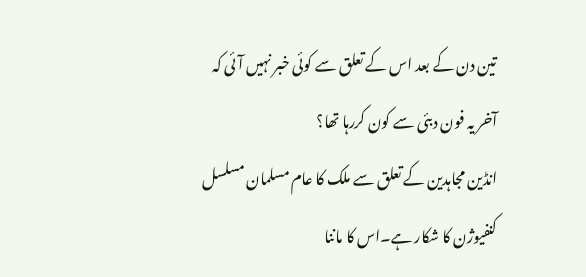تین دن کے بعد اس کے تعلق سے کوئی خبر نہیں آئی کہ آخر یہ فون دبئی سے کون کررہا تھا؟
انڈین مجاہدین کے تعلق سے ملک کا عام مسلمان مسلسل کنفیوژن کا شکار ہے۔اس کا ماننا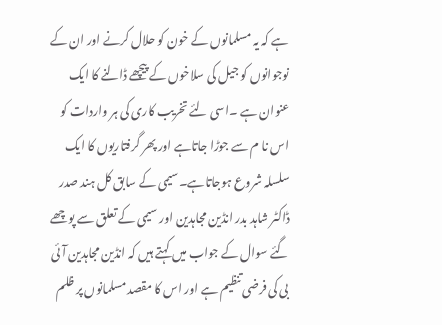ہے کہ یہ مسلمانوں کے خون کو حلال کرنے اور ان کے نوجوانوں کو جیل کی سلاخوں کے پیچھے ڈالنے کا ایک عنوان ہے ۔اسی لئے تخریب کاری کی ہر واردات کو اس نا م سے جوڑا جاتاہے اور پھر گرفتاریوں کا ایک سلسلہ شروع ہوجاتاہے۔سیمی کے سابق کل ہند صدر ڈاکٹر شاہد بدر انڈین مجاہدین اور سیمی کے تعلق سے پوچھے گئے سوال کے جواب میں کہتے ہیں کہ انڈین مجاہدین آئی بی کی فرضی تنظیم ہے اور اس کا مقصد مسلمانوں پر ظلم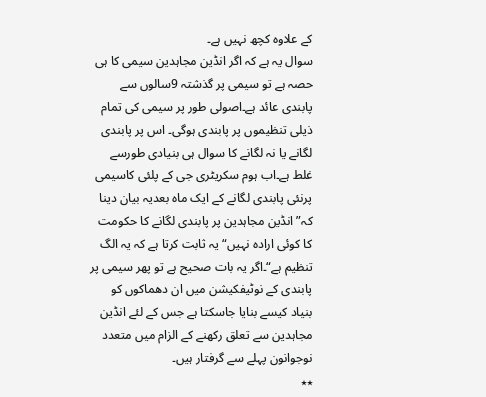کے علاوہ کچھ نہیں ہے۔
سوال یہ ہے کہ اگر انڈین مجاہدین سیمی کا ہی حصہ ہے تو سیمی پر گذشتہ 9سالوں سے پابندی عائد ہے۔اصولی طور پر سیمی کی تمام ذیلی تنظیموں پر پابندی ہوگی۔ اس پر پابندی لگانے یا نہ لگانے کا سوال ہی بنیادی طورسے غلط ہے۔اب ہوم سکریٹری جی کے پلئی کاسیمی پرنئی پابندی لگانے کے ایک ماہ بعدیہ بیان دینا کہ” انڈین مجاہدین پر پابندی لگانے کا حکومت کا کوئی ارادہ نہیں“ یہ ثابت کرتا ہے کہ یہ الگ تنظیم ہے“۔اگر یہ بات صحیح ہے تو پھر سیمی پر پابندی کے نوٹیفکیشن میں ان دھماکوں کو بنیاد کیسے بنایا جاسکتا ہے جس کے لئے انڈین مجاہدین سے تعلق رکھنے کے الزام میں متعدد نوجوانون پہلے سے گرفتار ہیں۔
٭٭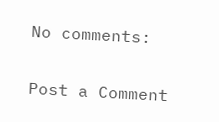No comments:

Post a Comment